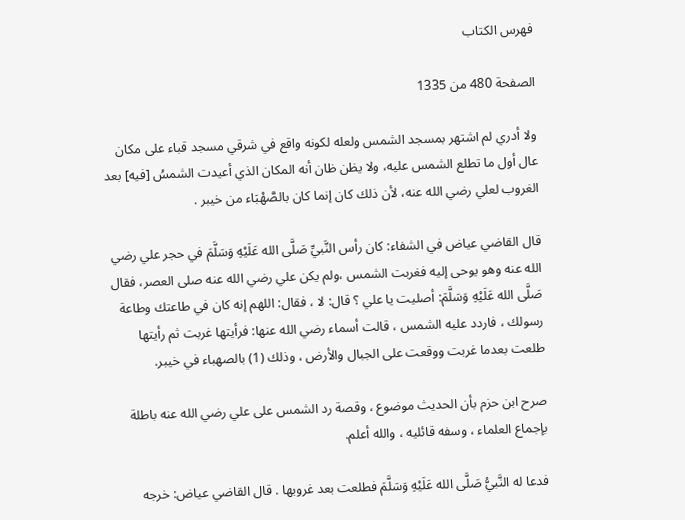فهرس الكتاب

الصفحة 480 من 1335

ولا أدري لم اشتهر بمسجد الشمس ولعله لكونه واقع في شرقي مسجد قباء على مكان عال أول ما تطلع الشمس عليه، ولا يظن ظان أنه المكان الذي أعيدت الشمسُ [فيه] بعد الغروب لعلي رضي الله عنه، لأن ذلك كان إنما كان بالصَّهْبَاء من خيبر .

قال القاضي عياض في الشفاء: كان رأس النَّبيِّ صَلَّى الله عَلَيْهِ وَسَلَّمَ في حجر علي رضي الله عنه وهو يوحى إليه فغربت الشمس ،ولم يكن علي رضي الله عنه صلى العصر، فقال صَلَّى الله عَلَيْهِ وَسَلَّمَ: أصليت يا علي ؟ قال: لا ، فقال: اللهم إنه كان في طاعتك وطاعة رسولك ، فاردد عليه الشمس ، قالت أسماء رضي الله عنها: فرأيتها غربت ثم رأيتها طلعت بعدما غربت ووقعت على الجبال والأرض ، وذلك (1) بالصهباء في خيبر.

صرح ابن حزم بأن الحديث موضوع ، وقصة رد الشمس على علي رضي الله عنه باطلة بإجماع العلماء ، وسفه قائليه ، والله أعلم.

فدعا له النَّبيُّ صَلَّى الله عَلَيْهِ وَسَلَّمَ فطلعت بعد غروبها . قال القاضي عياض: خرجه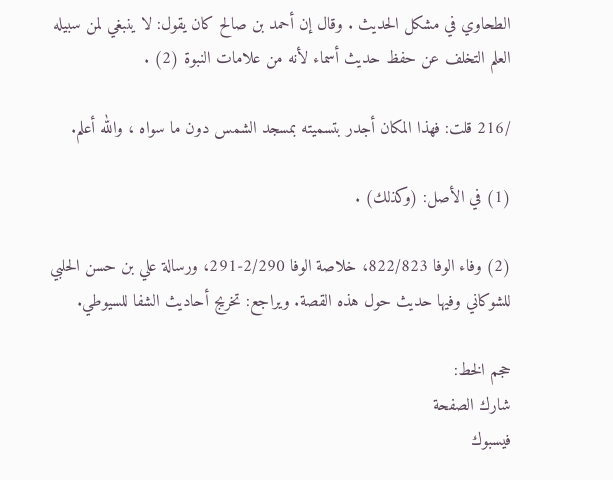الطحاوي في مشكل الحديث . وقال إن أحمد بن صالح كان يقول: لا ينبغي لمن سبيله العلم التخلف عن حفظ حديث أسماء لأنه من علامات النبوة (2) .

/216 قلت: فهذا المكان أجدر بتسميته بمسجد الشمس دون ما سواه ، والله أعلم.

(1) في الأصل: (وكذلك) .

(2) وفاء الوفا 822/823، خلاصة الوفا 2/290-291، ورسالة علي بن حسن الحلبي للشوكاني وفيها حديث حول هذه القصة. ويراجع: تخريج أحاديث الشفا للسيوطي.

حجم الخط:
شارك الصفحة
فيسبوك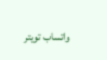واتساب تويتر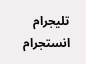تليجرام انستجرام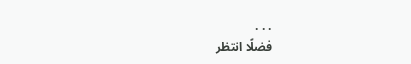. . .
فضلًا انتظر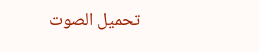تحميل الصوت